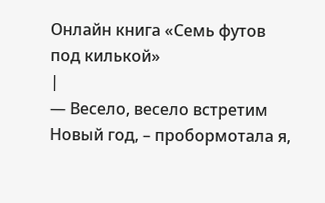Онлайн книга «Семь футов под килькой»
|
— Весело, весело встретим Новый год, – пробормотала я,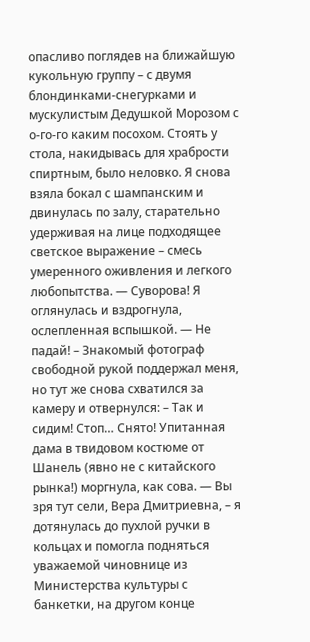опасливо поглядев на ближайшую кукольную группу – с двумя блондинками-снегурками и мускулистым Дедушкой Морозом с о-го-го каким посохом. Стоять у стола, накидывась для храбрости спиртным, было неловко. Я снова взяла бокал с шампанским и двинулась по залу, старательно удерживая на лице подходящее светское выражение – смесь умеренного оживления и легкого любопытства. — Суворова! Я оглянулась и вздрогнула, ослепленная вспышкой. — Не падай! – Знакомый фотограф свободной рукой поддержал меня, но тут же снова схватился за камеру и отвернулся: – Так и сидим! Стоп… Снято! Упитанная дама в твидовом костюме от Шанель (явно не с китайского рынка!) моргнула, как сова. — Вы зря тут сели, Вера Дмитриевна, – я дотянулась до пухлой ручки в кольцах и помогла подняться уважаемой чиновнице из Министерства культуры с банкетки, на другом конце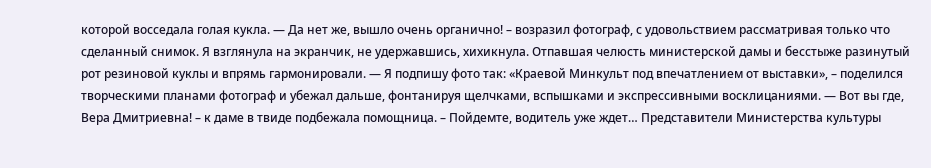которой восседала голая кукла. — Да нет же, вышло очень органично! – возразил фотограф, с удовольствием рассматривая только что сделанный снимок. Я взглянула на экранчик, не удержавшись, хихикнула. Отпавшая челюсть министерской дамы и бесстыже разинутый рот резиновой куклы и впрямь гармонировали. — Я подпишу фото так: «Краевой Минкульт под впечатлением от выставки», – поделился творческими планами фотограф и убежал дальше, фонтанируя щелчками, вспышками и экспрессивными восклицаниями. — Вот вы где, Вера Дмитриевна! – к даме в твиде подбежала помощница. – Пойдемте, водитель уже ждет… Представители Министерства культуры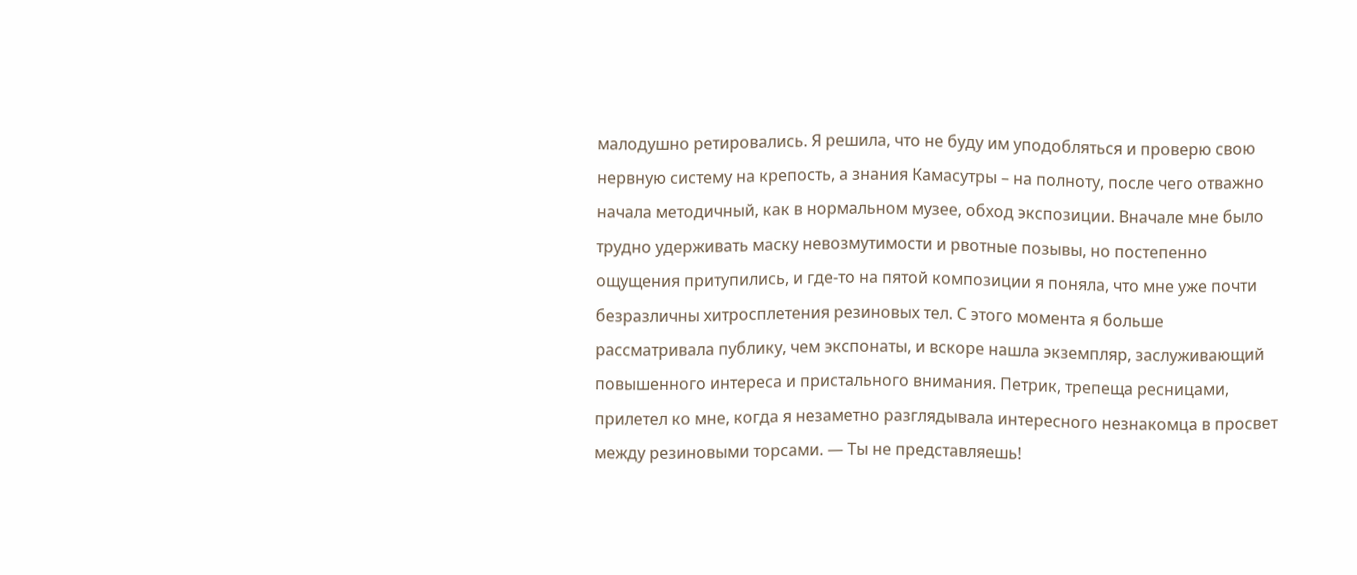малодушно ретировались. Я решила, что не буду им уподобляться и проверю свою нервную систему на крепость, а знания Камасутры – на полноту, после чего отважно начала методичный, как в нормальном музее, обход экспозиции. Вначале мне было трудно удерживать маску невозмутимости и рвотные позывы, но постепенно ощущения притупились, и где-то на пятой композиции я поняла, что мне уже почти безразличны хитросплетения резиновых тел. С этого момента я больше рассматривала публику, чем экспонаты, и вскоре нашла экземпляр, заслуживающий повышенного интереса и пристального внимания. Петрик, трепеща ресницами, прилетел ко мне, когда я незаметно разглядывала интересного незнакомца в просвет между резиновыми торсами. — Ты не представляешь!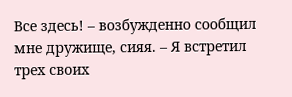Все здесь! – возбужденно сообщил мне дружище, сияя. – Я встретил трех своих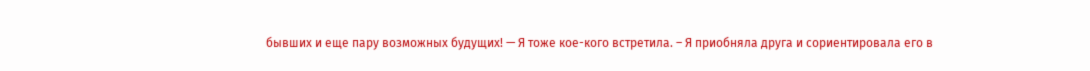бывших и еще пару возможных будущих! — Я тоже кое-кого встретила. – Я приобняла друга и сориентировала его в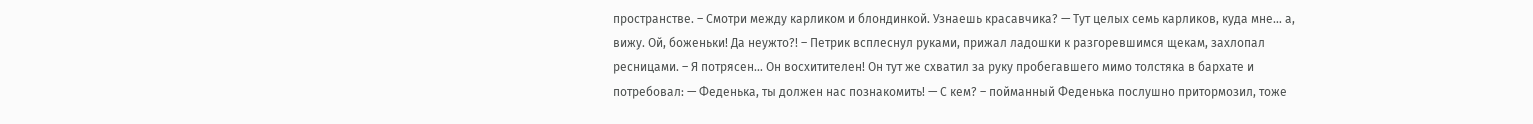пространстве. – Смотри между карликом и блондинкой. Узнаешь красавчика? — Тут целых семь карликов, куда мне… а, вижу. Ой, боженьки! Да неужто?! – Петрик всплеснул руками, прижал ладошки к разгоревшимся щекам, захлопал ресницами. – Я потрясен… Он восхитителен! Он тут же схватил за руку пробегавшего мимо толстяка в бархате и потребовал: — Феденька, ты должен нас познакомить! — С кем? – пойманный Феденька послушно притормозил, тоже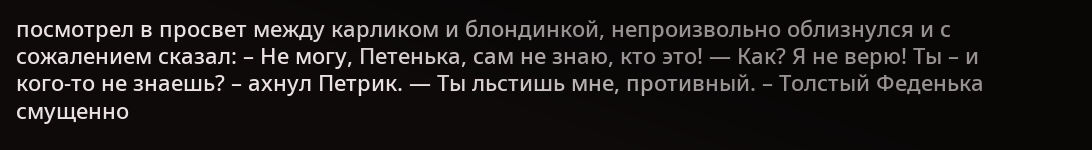посмотрел в просвет между карликом и блондинкой, непроизвольно облизнулся и с сожалением сказал: – Не могу, Петенька, сам не знаю, кто это! — Как? Я не верю! Ты – и кого-то не знаешь? – ахнул Петрик. — Ты льстишь мне, противный. – Толстый Феденька смущенно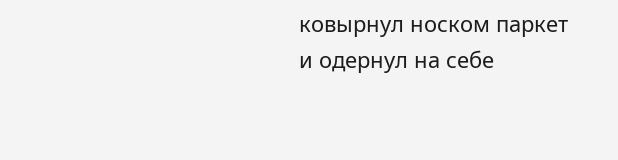ковырнул носком паркет и одернул на себе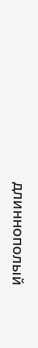длиннополый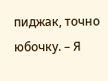пиджак, точно юбочку. – Я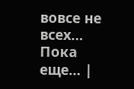вовсе не всех… Пока еще… |